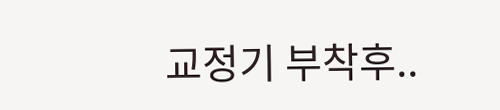교정기 부착후..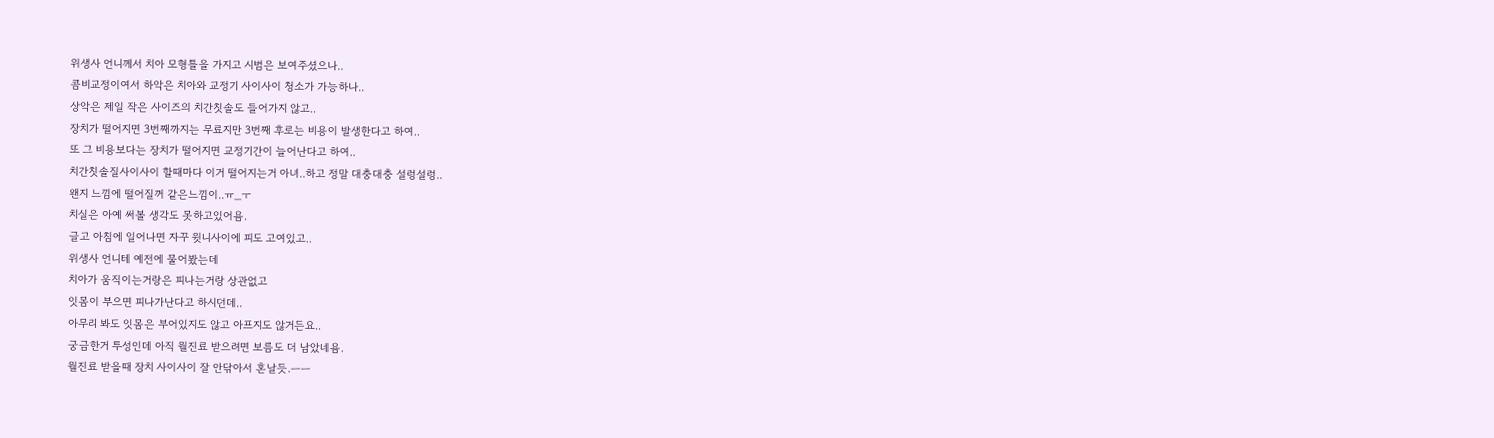위생사 언니께서 치아 모형틀을 가지고 시범은 보여주셨으나..
콤비교정이여서 하악은 치아와 교정기 사이사이 청소가 가능하나..
상악은 제일 작은 사이즈의 치간칫솔도 들어가지 않고..
장치가 떨어지면 3번째까지는 무료지만 3번째 후로는 비용이 발생한다고 하여..
또 그 비용보다는 장치가 떨어지면 교정기간이 늘어난다고 하여..
치간칫솔질사이사이 할때마다 이거 떨어지는거 아녀..하고 정말 대충대충 설렁설렁..
왠지 느낌에 떨어질꺼 같은느낌이..ㅠ_ㅜ
치실은 아예 써볼 생각도 못하고있어욤.
글고 아침에 일어나면 자꾸 윗니사이에 피도 고여있고..
위생사 언니테 예전에 물어봤는데
치아가 움직이는거랑은 피나는거랑 상관없고
잇몸이 부으면 피나가난다고 하시던데..
아무리 봐도 잇몸은 부어있지도 않고 아프지도 않거든요..
궁금한거 투성인데 아직 월진료 받으려면 보름도 더 남았네욤.
월진료 받을때 장치 사이사이 잘 안닦아서 혼날듯.ㅡㅡ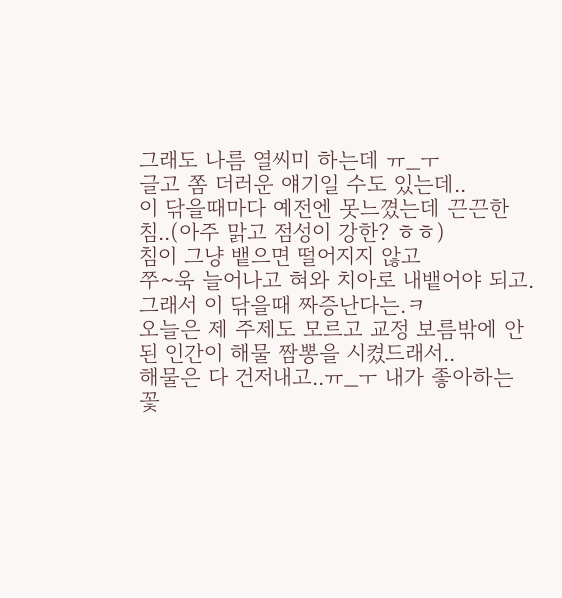그래도 나름 열씨미 하는데 ㅠ_ㅜ
글고 쫌 더러운 얘기일 수도 있는데..
이 닦을때마다 예전엔 못느꼈는데 끈끈한 침..(아주 맑고 점성이 강한? ㅎㅎ)
침이 그냥 뱉으면 떨어지지 않고
쭈~욱 늘어나고 혀와 치아로 내뱉어야 되고. 그래서 이 닦을때 짜증난다는.ㅋ
오늘은 제 주제도 모르고 교정 보름밖에 안된 인간이 해물 짬뽕을 시켰드래서..
해물은 다 건저내고..ㅠ_ㅜ 내가 좋아하는 꽃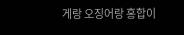게랑 오징어랑 홍합이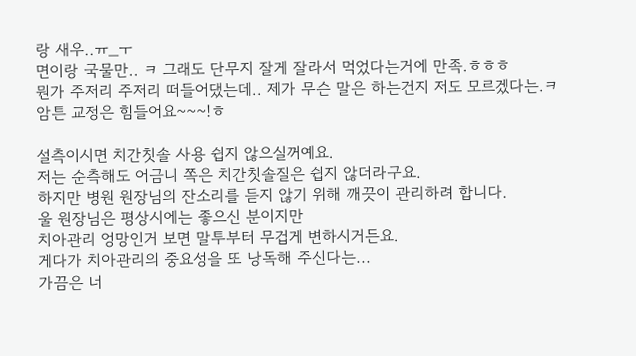랑 새우..ㅠ_ㅜ
면이랑 국물만.. ㅋ 그래도 단무지 잘게 잘라서 먹었다는거에 만족.ㅎㅎㅎ
뭔가 주저리 주저리 떠들어댔는데.. 제가 무슨 말은 하는건지 저도 모르겠다는.ㅋ
암튼 교정은 힘들어요~~~!ㅎ

설측이시면 치간칫솔 사용 쉽지 않으실꺼예요.
저는 순측해도 어금니 쪽은 치간칫솔질은 쉽지 않더라구요.
하지만 병원 원장님의 잔소리를 듣지 않기 위해 깨끗이 관리하려 합니다.
울 원장님은 평상시에는 좋으신 분이지만
치아관리 엉망인거 보면 말투부터 무겁게 변하시거든요.
게다가 치아관리의 중요성을 또 낭독해 주신다는...
가끔은 너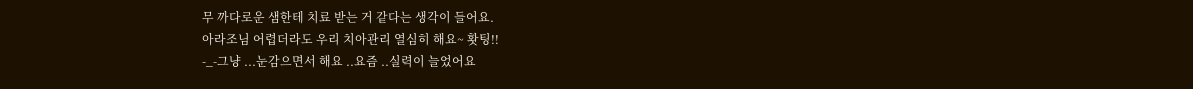무 까다로운 샘한테 치료 받는 거 같다는 생각이 들어요.
아라조님 어렵더라도 우리 치아관리 열심히 해요~ 홧팅!!
-_-그냥 ...눈감으면서 해요 ..요즘 ..실력이 늘었어요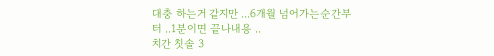대충 하는거 같지만 ...6개월 넘어가는순간부터 ..1분이면 끝나내용 ..
치간 칫솔 3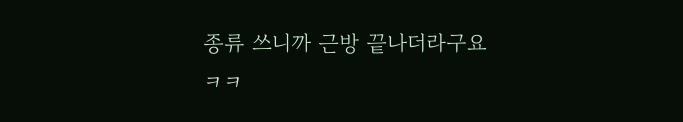종류 쓰니까 근방 끝나더라구요 ㅋㅋ